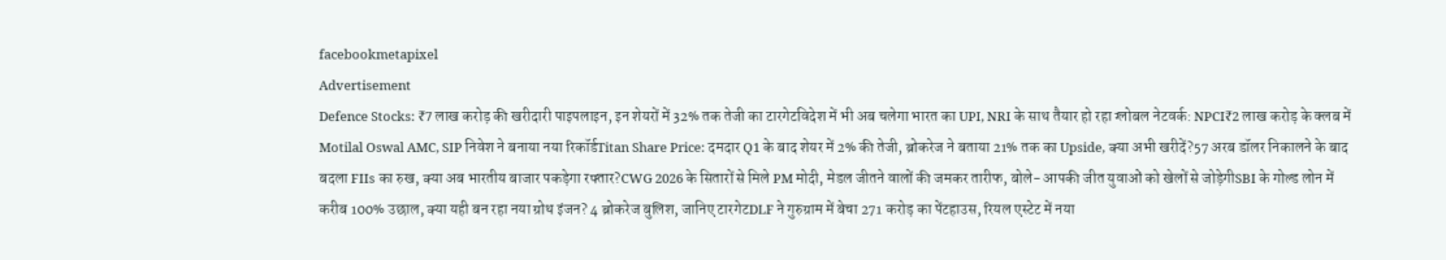facebookmetapixel
Advertisement
Defence Stocks: ₹7 लाख करोड़ की खरीदारी पाइपलाइन, इन शेयरों में 32% तक तेजी का टारगेटविदेश में भी अब चलेगा भारत का UPI, NRI के साथ तैयार हो रहा ग्लोबल नेटवर्क: NPCI₹2 लाख करोड़ के क्लब में Motilal Oswal AMC, SIP निवेश ने बनाया नया रिकॉर्डTitan Share Price: दमदार Q1 के बाद शेयर में 2% की तेजी, ब्रोकरेज ने बताया 21% तक का Upside, क्या अभी खरीदें?57 अरब डॉलर निकालने के बाद बदला FIIs का रुख, क्या अब भारतीय बाजार पकड़ेगा रफ्तार?CWG 2026 के सितारों से मिले PM मोदी, मेडल जीतने वालों की जमकर तारीफ, बोले- आपकी जीत युवाओं को खेलों से जोड़ेगीSBI के गोल्ड लोन में करीब 100% उछाल, क्या यही बन रहा नया ग्रोथ इंजन? 4 ब्रोकरेज बुलिश, जानिए टारगेटDLF ने गुरुग्राम में बेचा 271 करोड़ का पेंटहाउस, रियल एस्टेट में नया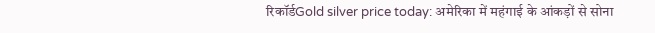रिकॉर्डGold silver price today: अमेरिका में महंगाई के आंकड़ों से सोना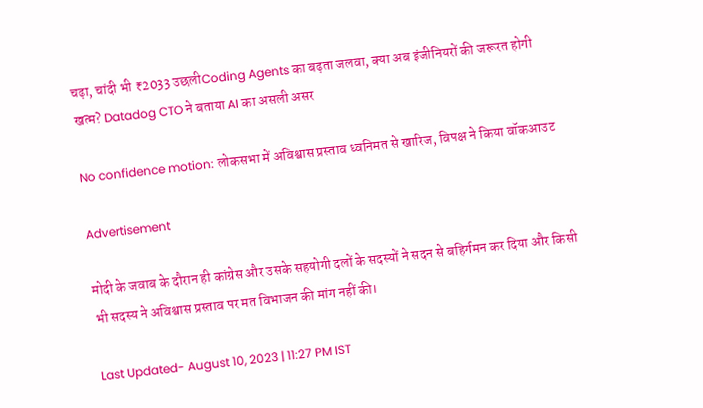चढ़ा, चांदी भी ₹2033 उछलीCoding Agents का बढ़ता जलवा, क्या अब इंजीनियरों की जरूरत होगी खत्म? Datadog CTO ने बताया AI का असली असर

No confidence motion: लोकसभा में अविश्वास प्रस्ताव ध्वनिमत से खारिज, विपक्ष ने किया वॉकआउट

Advertisement

मोदी के जवाब के दौरान ही कांग्रेस और उसके सहयोगी दलों के सदस्यों ने सदन से बहिर्गमन कर दिया और किसी भी सदस्य ने अविश्वास प्रस्ताव पर मत विभाजन की मांग नहीं की।

Last Updated- August 10, 2023 | 11:27 PM IST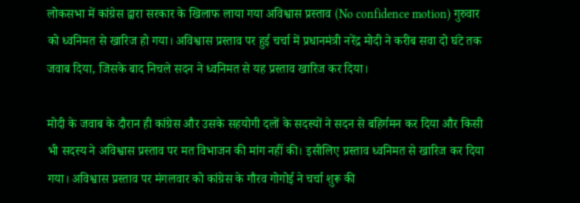लोकसभा में कांग्रेस द्वारा सरकार के खिलाफ लाया गया अविश्वास प्रस्ताव (No confidence motion) गुरुवार को ध्वनिमत से खारिज हो गया। अविश्वास प्रस्ताव पर हुई चर्चा में प्रधानमंत्री नरेंद्र मोदी ने करीब सवा दो घंटे तक जवाब दिया, जिसके बाद निचले सदन ने ध्वनिमत से यह प्रस्ताव खारिज कर दिया।

मोदी के जवाब के दौरान ही कांग्रेस और उसके सहयोगी दलों के सदस्यों ने सदन से बहिर्गमन कर दिया और किसी भी सदस्य ने अविश्वास प्रस्ताव पर मत विभाजन की मांग नहीं की। इसीलिए प्रस्ताव ध्वनिमत से खारिज कर दिया गया। अविश्वास प्रस्ताव पर मंगलवार को कांग्रेस के गौरव गोगोई ने चर्चा शुरू की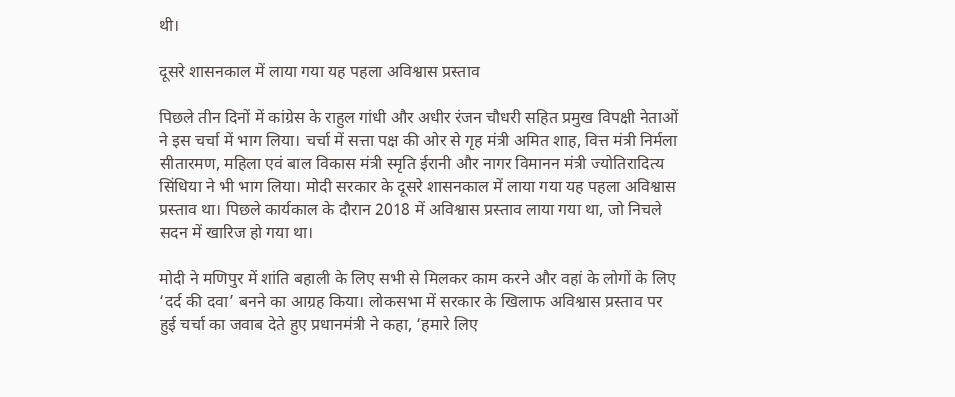थी।

दूसरे शासनकाल में लाया गया यह पहला अविश्वास प्रस्ताव

पिछले तीन दिनों में कांग्रेस के राहुल गांधी और अधीर रंजन चौधरी सहित प्रमुख विपक्षी नेताओं ने इस चर्चा में भाग लिया। चर्चा में सत्ता पक्ष की ओर से गृह मंत्री अमित शाह, वित्त मंत्री निर्मला सीतारमण, महिला एवं बाल विकास मंत्री स्मृति ईरानी और नागर विमानन मंत्री ज्योतिरादित्य सिंधिया ने भी भाग लिया। मोदी सरकार के दूसरे शासनकाल में लाया गया यह पहला अविश्वास प्रस्ताव था। पिछले कार्यकाल के दौरान 2018 में अविश्वास प्रस्ताव लाया गया था, जो निचले सदन में खारिज हो गया था।

मोदी ने मणिपुर में शांति बहाली के लिए सभी से मिलकर काम करने और वहां के लोगों के लिए ‘दर्द की दवा’ बनने का आग्रह किया। लोकसभा में सरकार के खिलाफ अविश्वास प्रस्ताव पर हुई चर्चा का जवाब देते हुए प्रधानमंत्री ने कहा, ‘हमारे लिए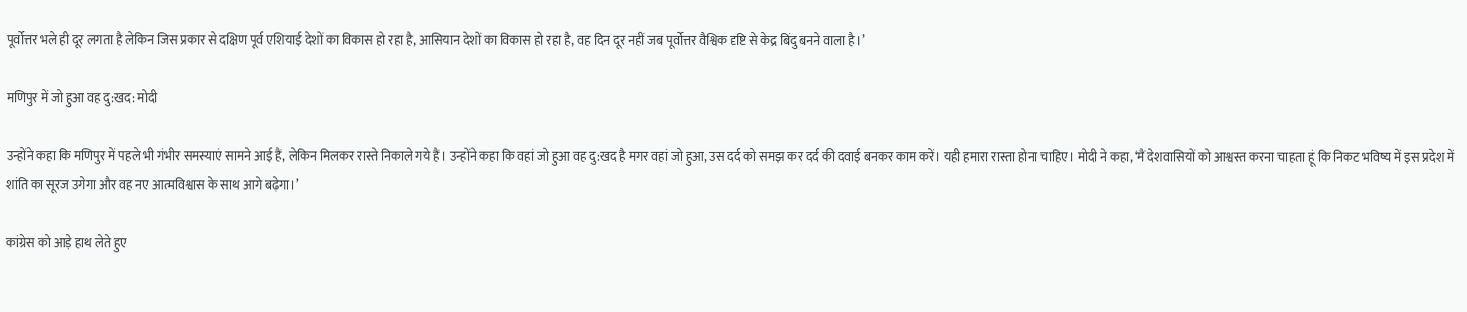पूर्वोत्तर भले ही दूर लगता है लेकिन जिस प्रकार से दक्षिण पूर्व एशियाई देशों का विकास हो रहा है, आसियान देशों का विकास हो रहा है, वह दिन दूर नहीं जब पूर्वोत्तर वैश्विक दृष्टि से केद्र बिंदु बनने वाला है।’

मणिपुर में जो हुआ वह दु:खद: मोदी

उन्होंने कहा कि मणिपुर में पहले भी गंभीर समस्याएं सामने आई हैं, लेकिन मिलकर रास्ते निकाले गये हैं। उन्होंने कहा कि वहां जो हुआ वह दु:खद है मगर वहां जो हुआ, उस दर्द को समझ कर दर्द की दवाई बनकर काम करें। यही हमारा रास्ता होना चाहिए। मोदी ने कहा, ‘मैं देशवासियों को आश्वस्त करना चाहता हूं कि निकट भविष्य में इस प्रदेश में शांति का सूरज उगेगा और वह नए आत्मविश्वास के साथ आगे बढ़ेगा।’

कांग्रेस को आड़े हाथ लेते हुए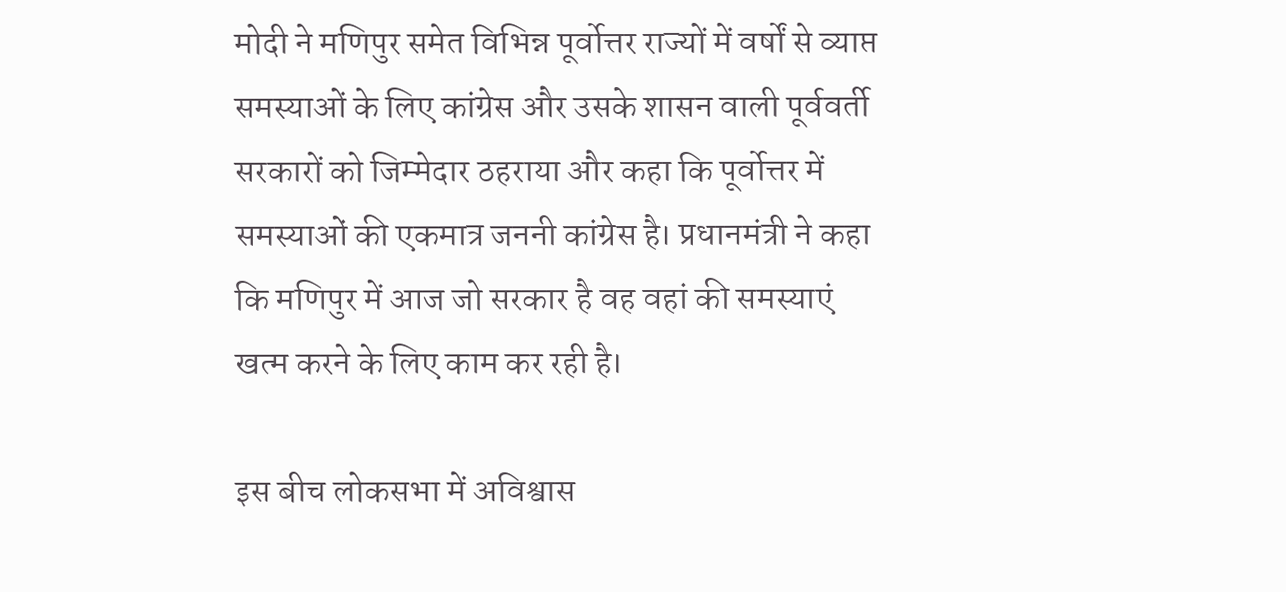मोदी ने मणिपुर समेत विभिन्न पूर्वोत्तर राज्यों में वर्षों से व्याप्त समस्याओं के लिए कांग्रेस और उसके शासन वाली पूर्ववर्ती सरकारों को जिम्मेदार ठहराया और कहा कि पूर्वोत्तर में समस्याओं की एकमात्र जननी कांग्रेस है। प्रधानमंत्री ने कहा कि मणिपुर में आज जो सरकार है वह वहां की समस्याएं खत्म करने के लिए काम कर रही है।

इस बीच लोकसभा में अविश्वास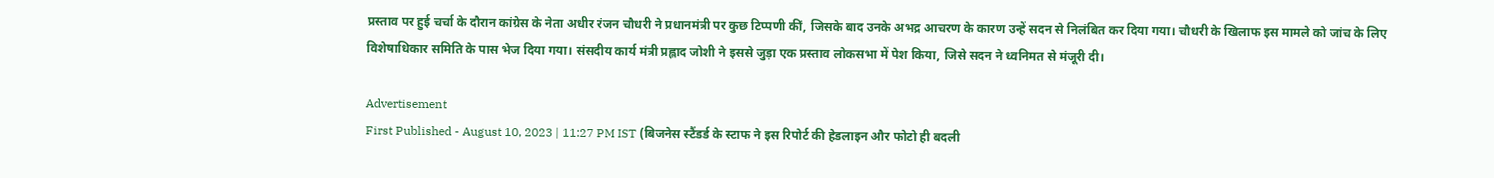प्रस्ताव पर हुई चर्चा के दौरान कांग्रेस के नेता अधीर रंजन चौधरी ने प्रधानमंत्री पर कुछ टिप्पणी कीं, जिसके बाद उनके अभद्र आचरण के कारण उन्हें सदन से निलंबित कर दिया गया। चौधरी के खिलाफ इस मामले को जांच के लिए विशेषाधिकार समिति के पास भेज दिया गया। संसदीय कार्य मंत्री प्रह्लाद जोशी ने इससे जुड़ा एक प्रस्ताव लोकसभा में पेश किया, जिसे सदन ने ध्वनिमत से मंजूरी दी।

Advertisement
First Published - August 10, 2023 | 11:27 PM IST (बिजनेस स्टैंडर्ड के स्टाफ ने इस रिपोर्ट की हेडलाइन और फोटो ही बदली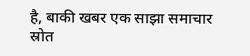है, बाकी खबर एक साझा समाचार स्रोत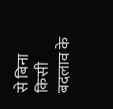से बिना किसी बदलाव के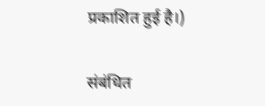प्रकाशित हुई है।)

संबंधित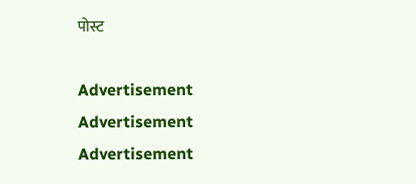पोस्ट

Advertisement
Advertisement
Advertisement